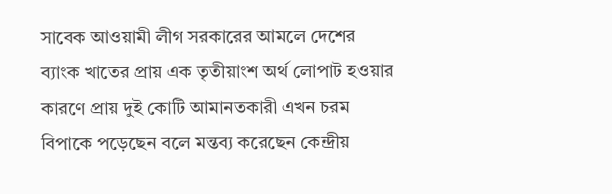সাবেক আওয়ামী লীগ সরকারের আমলে দেশের ব্যাংক খাতের প্রায় এক তৃতীয়াংশ অর্থ লোপাট হওয়ার কারণে প্রায় দুই কোটি আমানতকারী এখন চরম বিপাকে পড়েছেন বলে মন্তব্য করেছেন কেন্দ্রীয়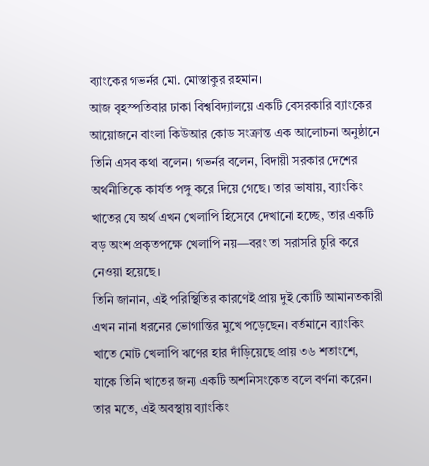ব্যাংকের গভর্নর মো. মোস্তাকুর রহমান।
আজ বৃহস্পতিবার ঢাকা বিশ্ববিদ্যালয়ে একটি বেসরকারি ব্যাংকের আয়োজনে বাংলা কিউআর কোড সংক্রান্ত এক আলোচনা অনুষ্ঠানে তিনি এসব কথা বলেন। গভর্নর বলেন, বিদায়ী সরকার দেশের অর্থনীতিকে কার্যত পঙ্গু করে দিয়ে গেছে। তার ভাষায়, ব্যাংকিং খাতের যে অর্থ এখন খেলাপি হিসেবে দেখানো হচ্ছে, তার একটি বড় অংশ প্রকৃতপক্ষে খেলাপি নয়—বরং তা সরাসরি চুরি করে নেওয়া হয়েছে।
তিনি জানান, এই পরিস্থিতির কারণেই প্রায় দুই কোটি আমানতকারী এখন নানা ধরনের ভোগান্তির মুখে পড়েছেন। বর্তমানে ব্যাংকিং খাতে মোট খেলাপি ঋণের হার দাঁড়িয়েছে প্রায় ৩৬ শতাংশে, যাকে তিনি খাতের জন্য একটি অশনিসংকেত বলে বর্ণনা করেন। তার মতে, এই অবস্থায় ব্যাংকিং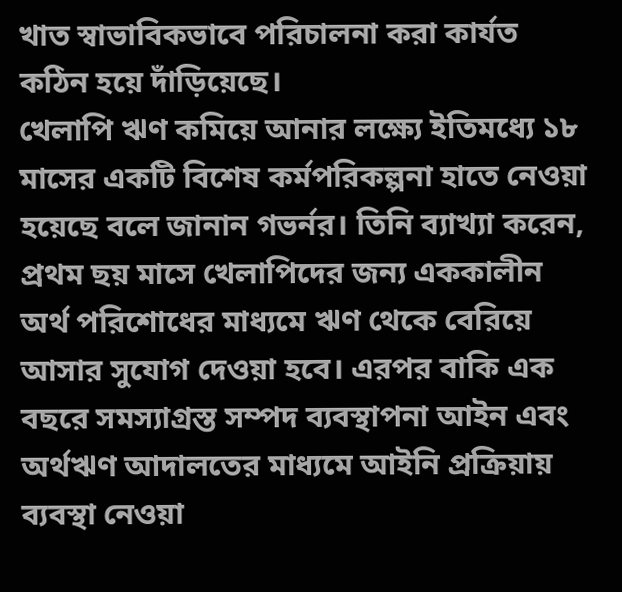খাত স্বাভাবিকভাবে পরিচালনা করা কার্যত কঠিন হয়ে দাঁড়িয়েছে।
খেলাপি ঋণ কমিয়ে আনার লক্ষ্যে ইতিমধ্যে ১৮ মাসের একটি বিশেষ কর্মপরিকল্পনা হাতে নেওয়া হয়েছে বলে জানান গভর্নর। তিনি ব্যাখ্যা করেন, প্রথম ছয় মাসে খেলাপিদের জন্য এককালীন অর্থ পরিশোধের মাধ্যমে ঋণ থেকে বেরিয়ে আসার সুযোগ দেওয়া হবে। এরপর বাকি এক বছরে সমস্যাগ্রস্ত সম্পদ ব্যবস্থাপনা আইন এবং অর্থঋণ আদালতের মাধ্যমে আইনি প্রক্রিয়ায় ব্যবস্থা নেওয়া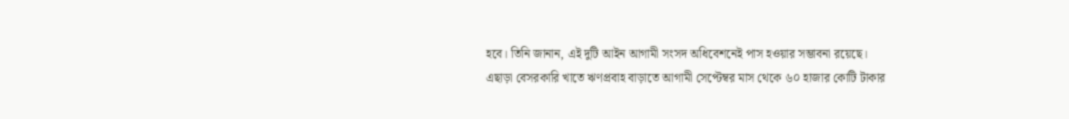হবে। তিনি জানান, এই দুটি আইন আগামী সংসদ অধিবেশনেই পাস হওয়ার সম্ভাবনা রয়েছে।
এছাড়া বেসরকারি খাতে ঋণপ্রবাহ বাড়াতে আগামী সেপ্টেম্বর মাস থেকে ৬০ হাজার কোটি টাকার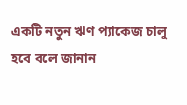একটি নতুন ঋণ প্যাকেজ চালু হবে বলে জানান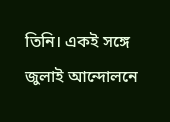তিনি। একই সঙ্গে জুলাই আন্দোলনে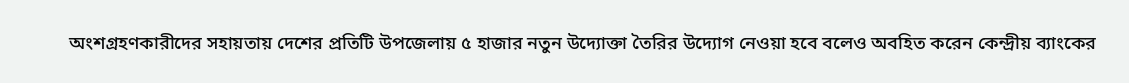অংশগ্রহণকারীদের সহায়তায় দেশের প্রতিটি উপজেলায় ৫ হাজার নতুন উদ্যোক্তা তৈরির উদ্যোগ নেওয়া হবে বলেও অবহিত করেন কেন্দ্রীয় ব্যাংকের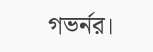গভর্নর।